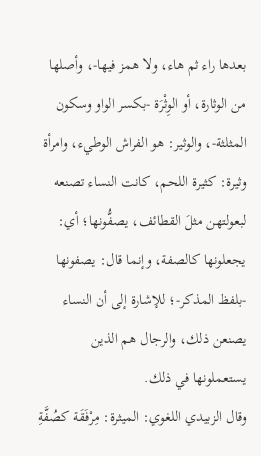بعدها راء ثم هاء، ولا همز فيها-، وأصلها من الوثارة، أو الوِثْرَة -بكسر الواو وسكون المثلثة-، والوثير: هو الفراش الوطيء، وامرأة وثيرة: كثيرة اللحم، كانت النساء تصنعه لبعولتهن مثلَ القطائف، يصفُّونها؛ أي: يجعلونها كالصفة، وإنما قال: يصفونها -بلفظ المذكر-؛ للإشارة إلى أن النساء يصنعن ذلك، والرجال هم الذين يستعملونها في ذلك.
وقال الزبيدي اللغوي: الميثرة: مِرْفَقَة كصُفَّةِ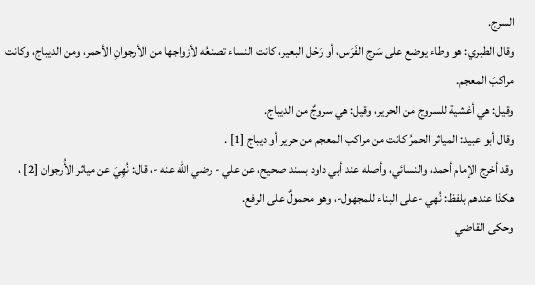السرج.
وقال الطبري: هو وطاء يوضع على سَرج الفَرَس، أو رَحْل البعير، كانت النساء تصنعُه لأزواجها من الأرجوانِ الأحمر، ومن الديباج، وكانت مراكبَ المعجم.
وقيل: هي أغشية للسروج من الحرير، وقيل: هي سروجٌ من الديباج.
وقال أبو عبيد: المياثر الحمرُ كانت من مراكب المعجم من حرير أو ديباج [1] .
وقد أخرج الإمام أحمد، والنسائي، وأصله عند أبي داود بسند صحيح، عن علي - رضي الله عنه -، قال: نُهِيَ عن مياثر الأُرجوان [2] ، هكذا عندهم بلفظ: نُهي -على البناء للمجهول-، وهو محمولٌ على الرفع.
وحكى القاضي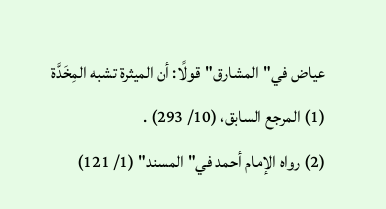عياض في"المشارق"قولًا: أن الميثرة تشبه المِخَدَّة
(1) المرجع السابق، (10/ 293) .
(2) رواه الإمام أحمد في"المسند" (1/ 121)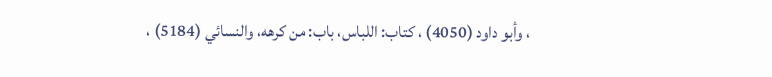، وأبو داود (4050) ، كتاب: اللباس، باب: من كرهه، والنسائي (5184) ،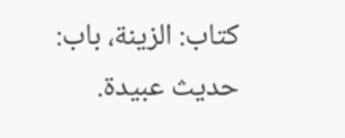كتاب: الزينة، باب: حديث عبيدة.